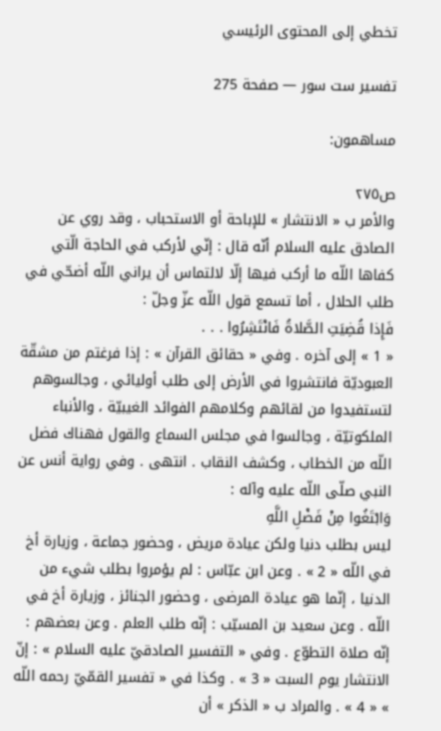تخطي إلى المحتوى الرئيسي

تفسير ست سور — صفحة 275

مساهمون:

ص٢٧٥
والأمر ب « الانتشار » للإباحة أو الاستحباب ، وقد روي عن الصادق عليه السلام أنّه قال : إنّي لأركب في الحاجة الّتي كفاها اللّه ما أركب فيها إلّا لالتماس أن يراني اللّه أضحّي في طلب الحلال ، أما تسمع قول اللّه عزّ وجلّ :
فَإِذا قُضِيَتِ الصَّلاةُ فَانْتَشِرُوا . . .
« 1 » إلى آخره . وفي « حقائق القرآن » : إذا فرغتم من مشقّة العبوديّة فانتشروا في الأرض إلى طلب أوليائي ، وجالسوهم لتستفيدوا من لقائهم وكلامهم الفوائد الغيبيّة ، والأنباء الملكوتيّة ، وجالسوا في مجلس السماع والقول فهناك فضل اللّه من الخطاب ، وكشف النقاب . انتهى . وفي رواية أنس عن النبي صلّى اللّه عليه وآله :
وَابْتَغُوا مِنْ فَضْلِ اللَّهِ
ليس بطلب دنيا ولكن عيادة مريض ، وحضور جماعة ، وزيارة أخ في اللّه « 2 » . وعن ابن عبّاس : لم يؤمروا بطلب شيء من الدنيا ، إنّما هو عيادة المرضى ، وحضور الجنائز ، وزيارة أخ في اللّه . وعن سعيد بن المسيّب : إنّه طلب العلم . وعن بعضهم : إنّه صلاة التطوّع . وفي « التفسير الصادقيّ عليه السلام » : إنّ الانتشار يوم السبت « 3 » . وكذا في « تفسير القمّيّ رحمه اللّه » « 4 » . والمراد ب « الذكر » أن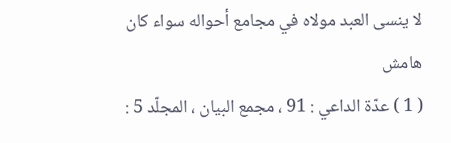لا ينسى العبد مولاه في مجامع أحواله سواء كان
هامش
( 1 ) عدّة الداعي : 91 ، مجمع البيان ، المجلّد 5 :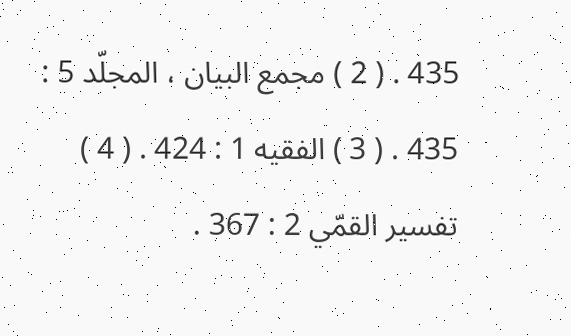435 . ( 2 ) مجمع البيان ، المجلّد 5 : 435 . ( 3 ) الفقيه 1 : 424 . ( 4 ) تفسير القمّي 2 : 367 .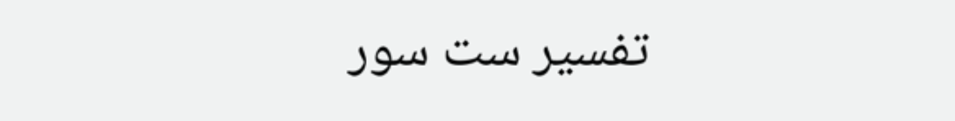تفسير ست سور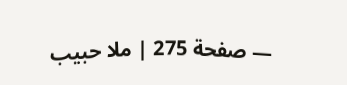— صفحة 275 | ملا حبيب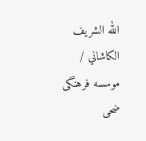الله الشريف الكاشاني / موسسه فرهنگى ضحى